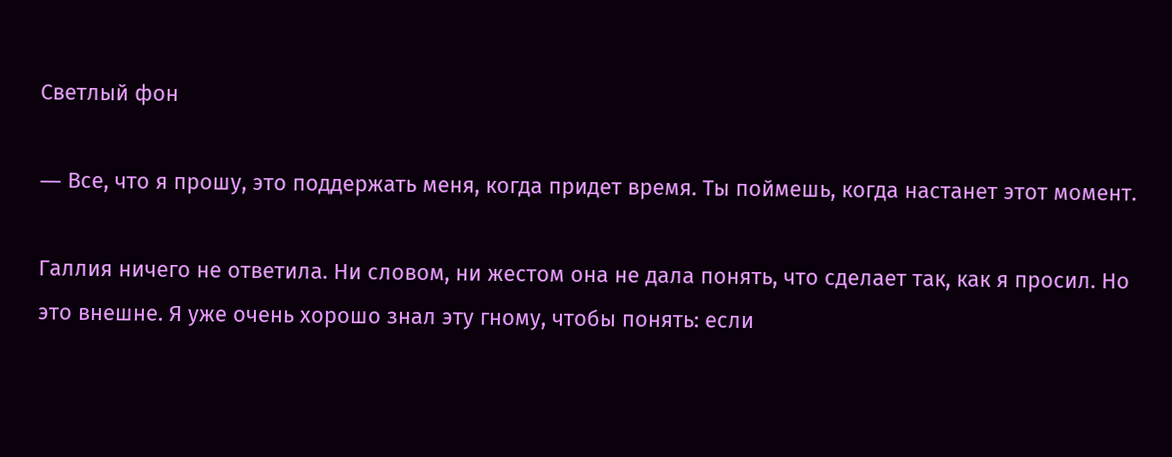Светлый фон

― Все, что я прошу, это поддержать меня, когда придет время. Ты поймешь, когда настанет этот момент.

Галлия ничего не ответила. Ни словом, ни жестом она не дала понять, что сделает так, как я просил. Но это внешне. Я уже очень хорошо знал эту гному, чтобы понять: если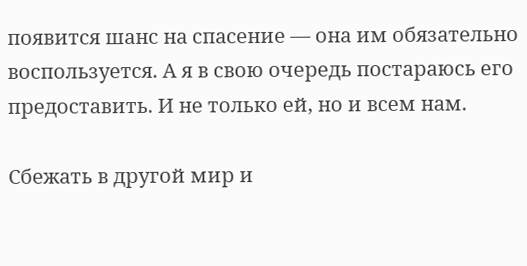появится шанс на спасение ― она им обязательно воспользуется. А я в свою очередь постараюсь его предоставить. И не только ей, но и всем нам.

Сбежать в другой мир и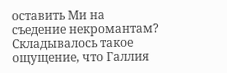оставить Ми на съедение некромантам? Складывалось такое ощущение, что Галлия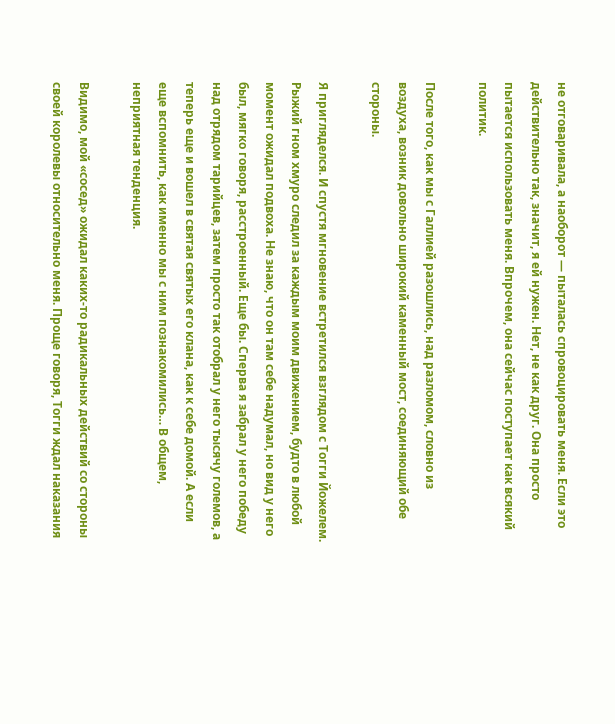не отговаривала, а наоборот ― пыталась спровоцировать меня. Если это действительно так, значит, я ей нужен. Нет, не как друг. Она просто пытается использовать меня. Впрочем, она сейчас поступает как всякий политик.

После того, как мы с Галлией разошлись, над разломом, словно из воздуха, возник довольно широкий каменный мост, соединяющий обе стороны.

Я пригляделся. И спустя мгновение встретился взглядом с Тогги Йожелем. Рыжий гном хмуро следил за каждым моим движением, будто в любой момент ожидал подвоха. Не знаю, что он там себе надумал, но вид у него был, мягко говоря, расстроенный. Еще бы. Сперва я забрал у него победу над отрядом тарийцев, затем просто так отобрал у него тысячу големов, а теперь еще и вошел в святая святых его клана, как к себе домой. А если еще вспомнить, как именно мы с ним познакомились… В общем, неприятная тенденция.

Видимо, мой «сосед» ожидал каких-то радикальных действий со стороны своей королевы относительно меня. Проще говоря, Тогги ждал наказания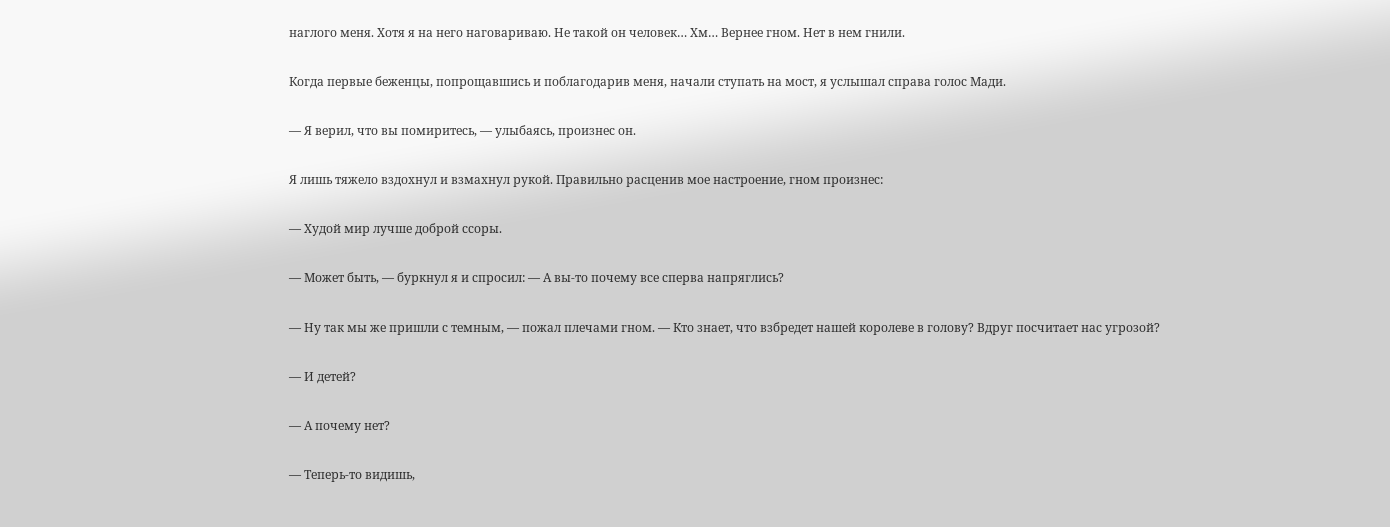наглого меня. Хотя я на него наговариваю. Не такой он человек… Хм… Вернее гном. Нет в нем гнили.

Когда первые беженцы, попрощавшись и поблагодарив меня, начали ступать на мост, я услышал справа голос Мади.

― Я верил, что вы помиритесь, ― улыбаясь, произнес он.

Я лишь тяжело вздохнул и взмахнул рукой. Правильно расценив мое настроение, гном произнес:

― Худой мир лучше доброй ссоры.

― Может быть, ― буркнул я и спросил: ― А вы-то почему все сперва напряглись?

― Ну так мы же пришли с темным, ― пожал плечами гном. ― Кто знает, что взбредет нашей королеве в голову? Вдруг посчитает нас угрозой?

― И детей?

― А почему нет?

― Теперь-то видишь,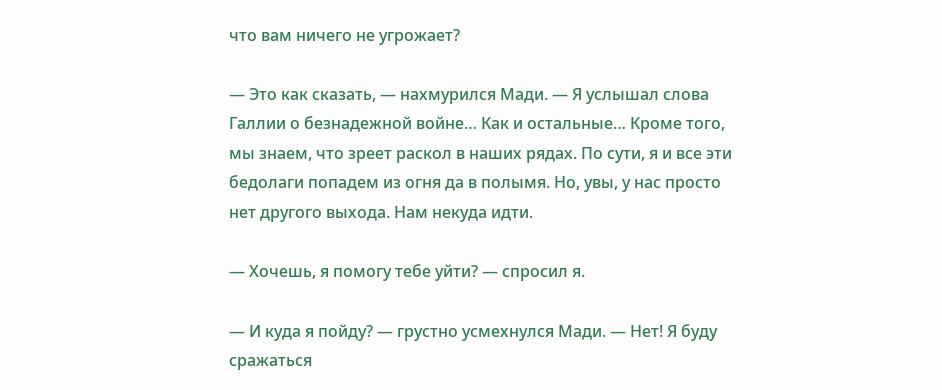что вам ничего не угрожает?

― Это как сказать, ― нахмурился Мади. ― Я услышал слова Галлии о безнадежной войне… Как и остальные… Кроме того, мы знаем, что зреет раскол в наших рядах. По сути, я и все эти бедолаги попадем из огня да в полымя. Но, увы, у нас просто нет другого выхода. Нам некуда идти.

― Хочешь, я помогу тебе уйти? ― спросил я.

― И куда я пойду? ― грустно усмехнулся Мади. ― Нет! Я буду сражаться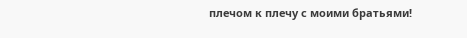плечом к плечу с моими братьями!